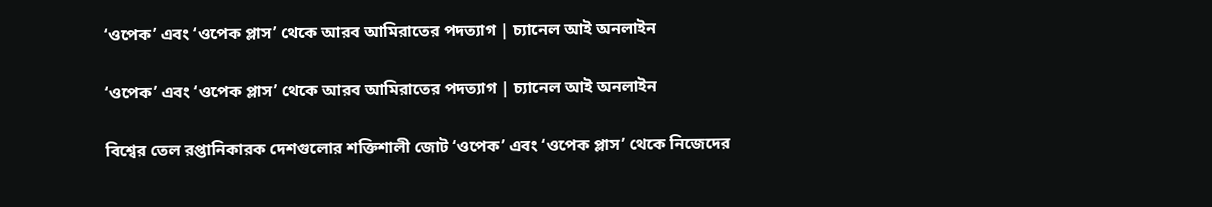‘ওপেক’ এবং ‘ওপেক প্লাস’ থেকে আরব আমিরাতের পদত্যাগ | চ্যানেল আই অনলাইন

‘ওপেক’ এবং ‘ওপেক প্লাস’ থেকে আরব আমিরাতের পদত্যাগ | চ্যানেল আই অনলাইন

বিশ্বের তেল রপ্তানিকারক দেশগুলোর শক্তিশালী জোট ‘ওপেক’ এবং ‘ওপেক প্লাস’ থেকে নিজেদের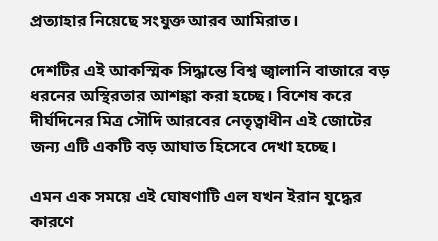প্রত্যাহার নিয়েছে সংযুক্ত আরব আমিরাত।

দেশটির এই আকস্মিক সিদ্ধান্তে বিশ্ব জ্বালানি বাজারে বড় ধরনের অস্থিরতার আশঙ্কা করা হচ্ছে। বিশেষ করে দীর্ঘদিনের মিত্র সৌদি আরবের নেতৃত্বাধীন এই জোটের জন্য এটি একটি বড় আঘাত হিসেবে দেখা হচ্ছে।

এমন এক সময়ে এই ঘোষণাটি এল যখন ইরান যুদ্ধের কারণে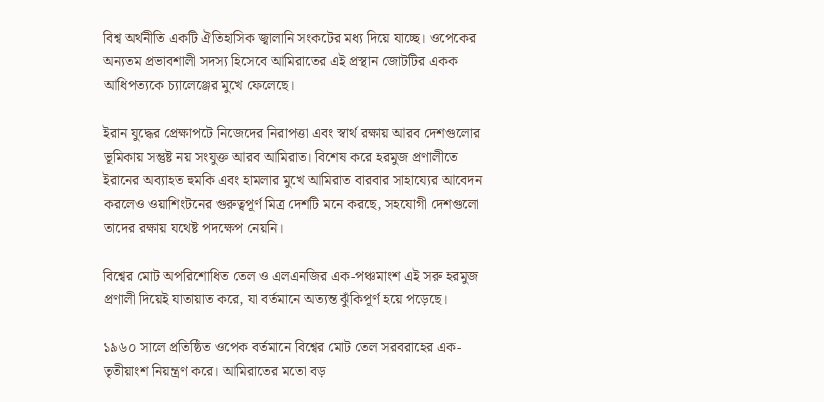বিশ্ব অর্থনীতি একটি ঐতিহাসিক জ্বালানি সংকটের মধ্য দিয়ে যাচ্ছে। ওপেকের অন্যতম প্রভাবশালী সদস্য হিসেবে আমিরাতের এই প্রস্থান জোটটির একক আধিপত্যকে চ্যালেঞ্জের মুখে ফেলেছে।

ইরান যুদ্ধের প্রেক্ষাপটে নিজেদের নিরাপত্তা এবং স্বার্থ রক্ষায় আরব দেশগুলোর ভূমিকায় সন্তুষ্ট নয় সংযুক্ত আরব আমিরাত। বিশেষ করে হরমুজ প্রণালীতে ইরানের অব্যাহত হুমকি এবং হামলার মুখে আমিরাত বারবার সাহায্যের আবেদন করলেও ওয়াশিংটনের গুরুত্বপূর্ণ মিত্র দেশটি মনে করছে, সহযোগী দেশগুলো তাদের রক্ষায় যথেষ্ট পদক্ষেপ নেয়নি।

বিশ্বের মোট অপরিশোধিত তেল ও এলএনজির এক-পঞ্চমাংশ এই সরু হরমুজ প্রণালী দিয়েই যাতায়াত করে, যা বর্তমানে অত্যন্ত ঝুঁকিপূর্ণ হয়ে পড়েছে।

১৯৬০ সালে প্রতিষ্ঠিত ওপেক বর্তমানে বিশ্বের মোট তেল সরবরাহের এক-তৃতীয়াংশ নিয়ন্ত্রণ করে। আমিরাতের মতো বড়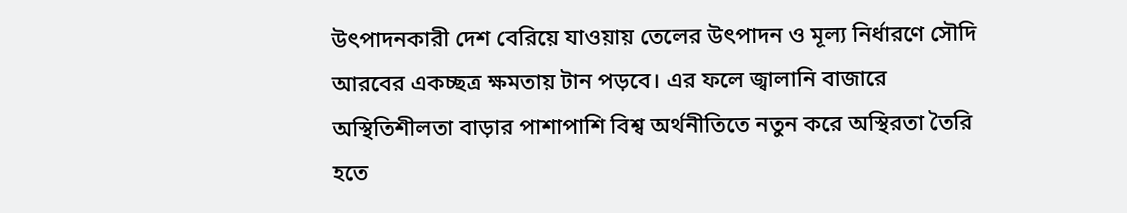উৎপাদনকারী দেশ বেরিয়ে যাওয়ায় তেলের উৎপাদন ও মূল্য নির্ধারণে সৌদি আরবের একচ্ছত্র ক্ষমতায় টান পড়বে। এর ফলে জ্বালানি বাজারে অস্থিতিশীলতা বাড়ার পাশাপাশি বিশ্ব অর্থনীতিতে নতুন করে অস্থিরতা তৈরি হতে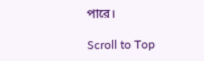পারে।

Scroll to Top